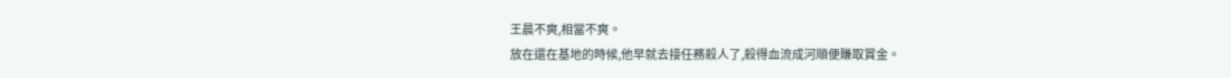王晨不爽,相當不爽。
放在還在基地的時候,他早就去接任務殺人了,殺得血流成河順便賺取賞金。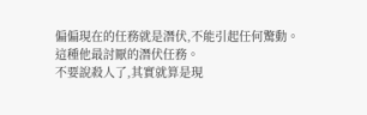偏偏現在的任務就是潛伏,不能引起任何驚動。
這種他最討厭的潛伏任務。
不要說殺人了,其實就算是現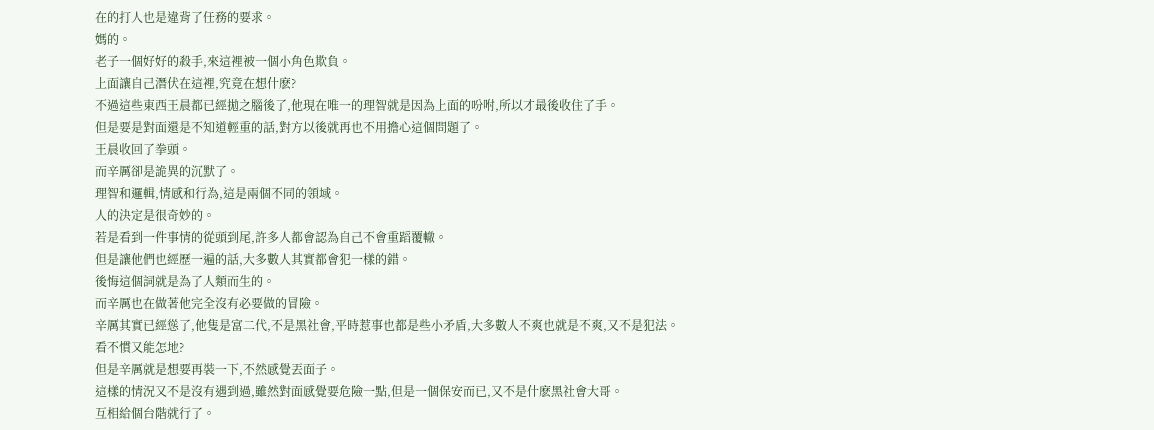在的打人也是違背了任務的要求。
媽的。
老子一個好好的殺手,來這裡被一個小角色欺負。
上面讓自己潛伏在這裡,究竟在想什麽?
不過這些東西王晨都已經拋之腦後了,他現在唯一的理智就是因為上面的吩咐,所以才最後收住了手。
但是要是對面還是不知道輕重的話,對方以後就再也不用擔心這個問題了。
王晨收回了拳頭。
而辛厲卻是詭異的沉默了。
理智和邏輯,情感和行為,這是兩個不同的領域。
人的決定是很奇妙的。
若是看到一件事情的從頭到尾,許多人都會認為自己不會重蹈覆轍。
但是讓他們也經歷一遍的話,大多數人其實都會犯一樣的錯。
後悔這個詞就是為了人類而生的。
而辛厲也在做著他完全沒有必要做的冒險。
辛厲其實已經慫了,他隻是富二代,不是黑社會,平時惹事也都是些小矛盾,大多數人不爽也就是不爽,又不是犯法。
看不慣又能怎地?
但是辛厲就是想要再裝一下,不然感覺丟面子。
這樣的情況又不是沒有遇到過,雖然對面感覺要危險一點,但是一個保安而已,又不是什麽黑社會大哥。
互相給個台階就行了。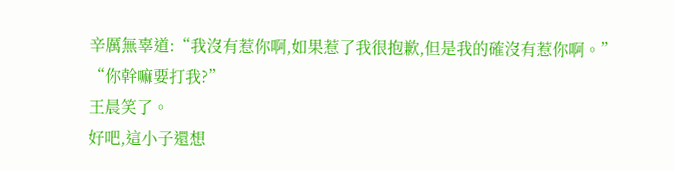辛厲無辜道:“我沒有惹你啊,如果惹了我很抱歉,但是我的確沒有惹你啊。”
“你幹嘛要打我?”
王晨笑了。
好吧,這小子還想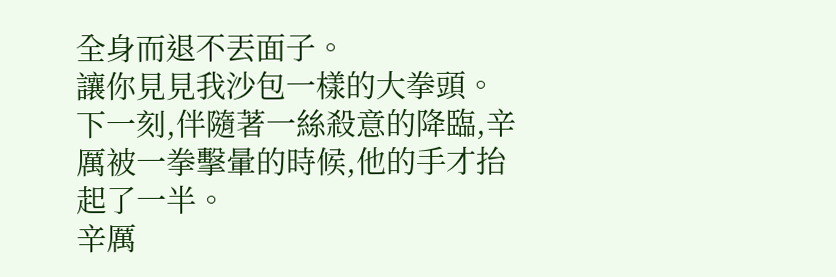全身而退不丟面子。
讓你見見我沙包一樣的大拳頭。
下一刻,伴隨著一絲殺意的降臨,辛厲被一拳擊暈的時候,他的手才抬起了一半。
辛厲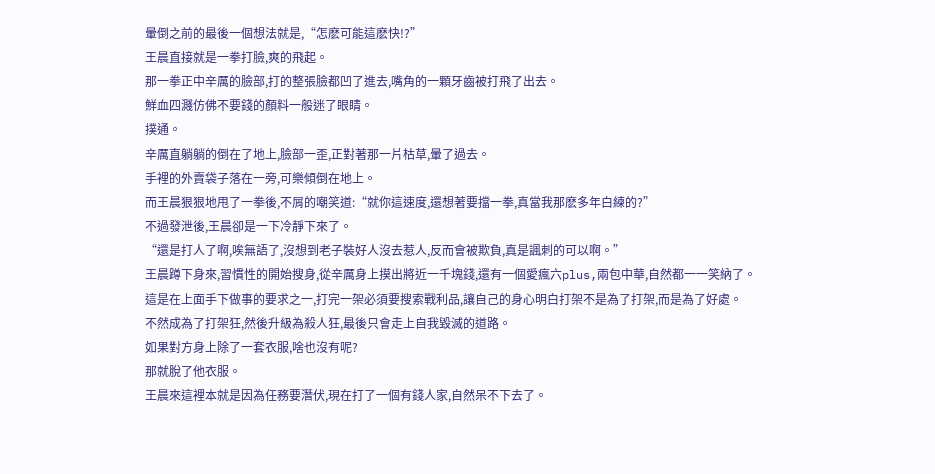暈倒之前的最後一個想法就是,“怎麽可能這麽快!?”
王晨直接就是一拳打臉,爽的飛起。
那一拳正中辛厲的臉部,打的整張臉都凹了進去,嘴角的一顆牙齒被打飛了出去。
鮮血四濺仿佛不要錢的顏料一般迷了眼睛。
撲通。
辛厲直躺躺的倒在了地上,臉部一歪,正對著那一片枯草,暈了過去。
手裡的外賣袋子落在一旁,可樂傾倒在地上。
而王晨狠狠地甩了一拳後,不屑的嘲笑道:“就你這速度,還想著要擋一拳,真當我那麽多年白練的?”
不過發泄後,王晨卻是一下冷靜下來了。
“還是打人了啊,唉無語了,沒想到老子裝好人沒去惹人,反而會被欺負,真是諷刺的可以啊。”
王晨蹲下身來,習慣性的開始搜身,從辛厲身上摸出將近一千塊錢,還有一個愛瘋六plus,兩包中華,自然都一一笑納了。
這是在上面手下做事的要求之一,打完一架必須要搜索戰利品,讓自己的身心明白打架不是為了打架,而是為了好處。
不然成為了打架狂,然後升級為殺人狂,最後只會走上自我毀滅的道路。
如果對方身上除了一套衣服,啥也沒有呢?
那就脫了他衣服。
王晨來這裡本就是因為任務要潛伏,現在打了一個有錢人家,自然呆不下去了。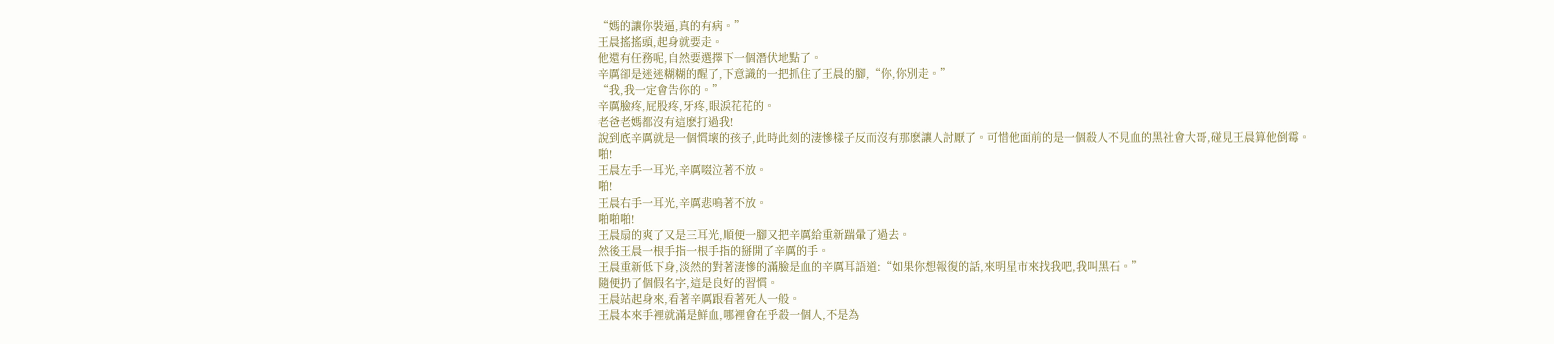“媽的讓你裝逼,真的有病。”
王晨搖搖頭,起身就要走。
他還有任務呢,自然要選擇下一個潛伏地點了。
辛厲卻是迷迷糊糊的醒了,下意識的一把抓住了王晨的腳,“你,你別走。”
“我,我一定會告你的。”
辛厲臉疼,屁股疼,牙疼,眼淚花花的。
老爸老媽都沒有這麽打過我!
說到底辛厲就是一個慣壞的孩子,此時此刻的淒慘樣子反而沒有那麽讓人討厭了。可惜他面前的是一個殺人不見血的黑社會大哥,碰見王晨算他倒霉。
啪!
王晨左手一耳光,辛厲啜泣著不放。
啪!
王晨右手一耳光,辛厲悲鳴著不放。
啪啪啪!
王晨扇的爽了又是三耳光,順便一腳又把辛厲給重新踹暈了過去。
然後王晨一根手指一根手指的掰開了辛厲的手。
王晨重新低下身,淡然的對著淒慘的滿臉是血的辛厲耳語道:“如果你想報復的話,來明星市來找我吧,我叫黑石。”
隨便扔了個假名字,這是良好的習慣。
王晨站起身來,看著辛厲跟看著死人一般。
王晨本來手裡就滿是鮮血,哪裡會在乎殺一個人,不是為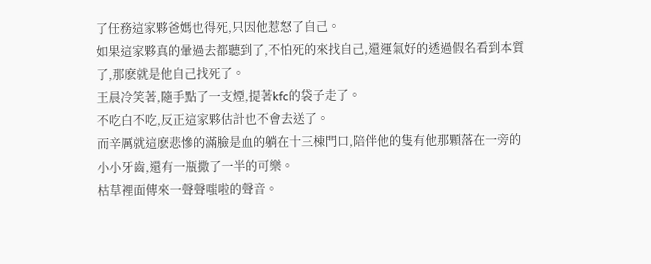了任務這家夥爸媽也得死,只因他惹怒了自己。
如果這家夥真的暈過去都聽到了,不怕死的來找自己,還運氣好的透過假名看到本質了,那麽就是他自己找死了。
王晨冷笑著,隨手點了一支煙,提著kfc的袋子走了。
不吃白不吃,反正這家夥估計也不會去送了。
而辛厲就這麽悲慘的滿臉是血的躺在十三棟門口,陪伴他的隻有他那顆落在一旁的小小牙齒,還有一瓶撒了一半的可樂。
枯草裡面傳來一聲聲嗤啦的聲音。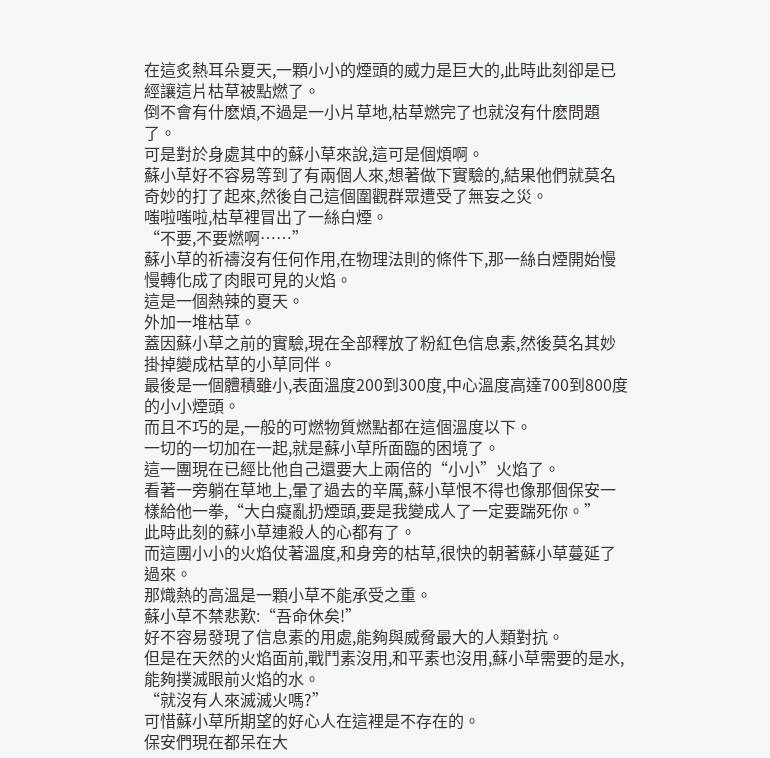在這炙熱耳朵夏天,一顆小小的煙頭的威力是巨大的,此時此刻卻是已經讓這片枯草被點燃了。
倒不會有什麽煩,不過是一小片草地,枯草燃完了也就沒有什麽問題了。
可是對於身處其中的蘇小草來說,這可是個煩啊。
蘇小草好不容易等到了有兩個人來,想著做下實驗的,結果他們就莫名奇妙的打了起來,然後自己這個圍觀群眾遭受了無妄之災。
嗤啦嗤啦,枯草裡冒出了一絲白煙。
“不要,不要燃啊……”
蘇小草的祈禱沒有任何作用,在物理法則的條件下,那一絲白煙開始慢慢轉化成了肉眼可見的火焰。
這是一個熱辣的夏天。
外加一堆枯草。
蓋因蘇小草之前的實驗,現在全部釋放了粉紅色信息素,然後莫名其妙掛掉變成枯草的小草同伴。
最後是一個體積雖小,表面溫度200到300度,中心溫度高達700到800度的小小煙頭。
而且不巧的是,一般的可燃物質燃點都在這個溫度以下。
一切的一切加在一起,就是蘇小草所面臨的困境了。
這一團現在已經比他自己還要大上兩倍的“小小”火焰了。
看著一旁躺在草地上,暈了過去的辛厲,蘇小草恨不得也像那個保安一樣給他一拳,“大白癡亂扔煙頭,要是我變成人了一定要踹死你。”
此時此刻的蘇小草連殺人的心都有了。
而這團小小的火焰仗著溫度,和身旁的枯草,很快的朝著蘇小草蔓延了過來。
那熾熱的高溫是一顆小草不能承受之重。
蘇小草不禁悲歎:“吾命休矣!”
好不容易發現了信息素的用處,能夠與威脅最大的人類對抗。
但是在天然的火焰面前,戰鬥素沒用,和平素也沒用,蘇小草需要的是水,能夠撲滅眼前火焰的水。
“就沒有人來滅滅火嗎?”
可惜蘇小草所期望的好心人在這裡是不存在的。
保安們現在都呆在大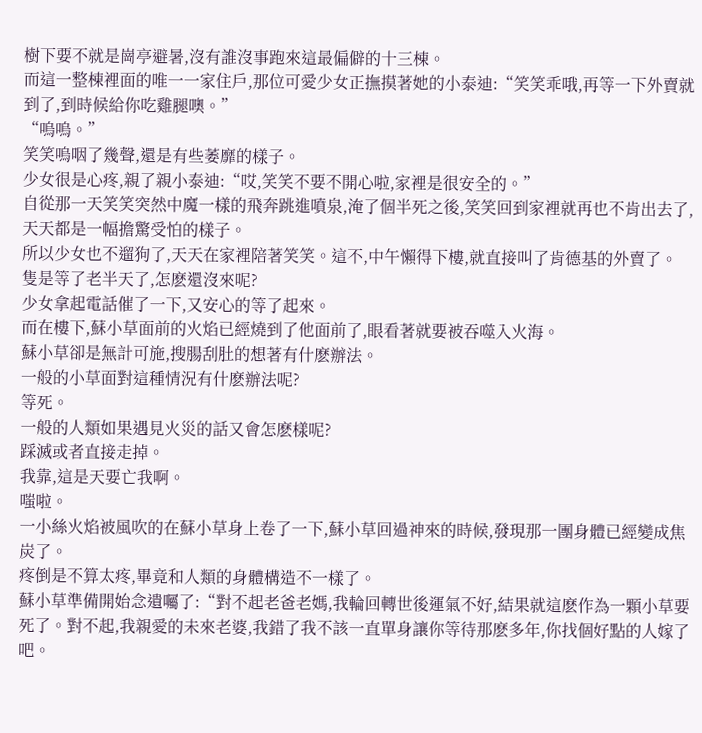樹下要不就是崗亭避暑,沒有誰沒事跑來這最偏僻的十三棟。
而這一整棟裡面的唯一一家住戶,那位可愛少女正撫摸著她的小泰迪:“笑笑乖哦,再等一下外賣就到了,到時候給你吃雞腿噢。”
“嗚嗚。”
笑笑嗚咽了幾聲,還是有些萎靡的樣子。
少女很是心疼,親了親小泰迪:“哎,笑笑不要不開心啦,家裡是很安全的。”
自從那一天笑笑突然中魔一樣的飛奔跳進噴泉,淹了個半死之後,笑笑回到家裡就再也不肯出去了,天天都是一幅擔驚受怕的樣子。
所以少女也不遛狗了,天天在家裡陪著笑笑。這不,中午懶得下樓,就直接叫了肯德基的外賣了。
隻是等了老半天了,怎麽還沒來呢?
少女拿起電話催了一下,又安心的等了起來。
而在樓下,蘇小草面前的火焰已經燒到了他面前了,眼看著就要被吞噬入火海。
蘇小草卻是無計可施,搜腸刮肚的想著有什麽辦法。
一般的小草面對這種情況有什麽辦法呢?
等死。
一般的人類如果遇見火災的話又會怎麽樣呢?
踩滅或者直接走掉。
我靠,這是天要亡我啊。
嗤啦。
一小絲火焰被風吹的在蘇小草身上卷了一下,蘇小草回過神來的時候,發現那一團身體已經變成焦炭了。
疼倒是不算太疼,畢竟和人類的身體構造不一樣了。
蘇小草準備開始念遺囑了:“對不起老爸老媽,我輪回轉世後運氣不好,結果就這麽作為一顆小草要死了。對不起,我親愛的未來老婆,我錯了我不該一直單身讓你等待那麽多年,你找個好點的人嫁了吧。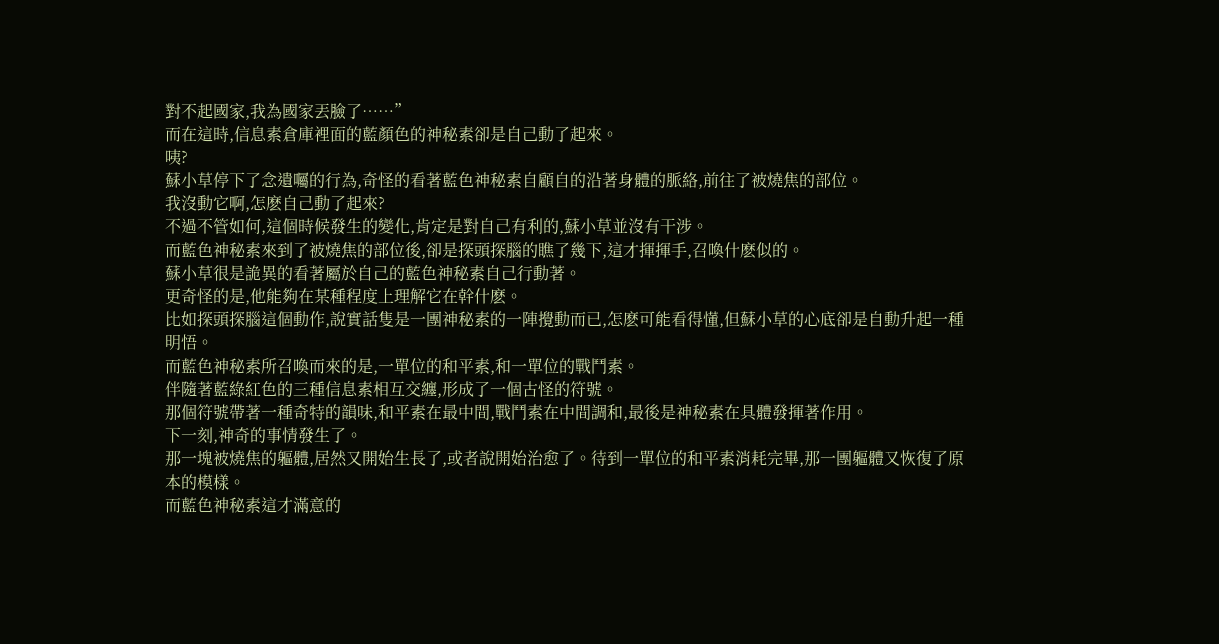對不起國家,我為國家丟臉了……”
而在這時,信息素倉庫裡面的藍顏色的神秘素卻是自己動了起來。
咦?
蘇小草停下了念遺囑的行為,奇怪的看著藍色神秘素自顧自的沿著身體的脈絡,前往了被燒焦的部位。
我沒動它啊,怎麽自己動了起來?
不過不管如何,這個時候發生的變化,肯定是對自己有利的,蘇小草並沒有干涉。
而藍色神秘素來到了被燒焦的部位後,卻是探頭探腦的瞧了幾下,這才揮揮手,召喚什麽似的。
蘇小草很是詭異的看著屬於自己的藍色神秘素自己行動著。
更奇怪的是,他能夠在某種程度上理解它在幹什麽。
比如探頭探腦這個動作,說實話隻是一團神秘素的一陣攪動而已,怎麽可能看得懂,但蘇小草的心底卻是自動升起一種明悟。
而藍色神秘素所召喚而來的是,一單位的和平素,和一單位的戰鬥素。
伴隨著藍綠紅色的三種信息素相互交纏,形成了一個古怪的符號。
那個符號帶著一種奇特的韻味,和平素在最中間,戰鬥素在中間調和,最後是神秘素在具體發揮著作用。
下一刻,神奇的事情發生了。
那一塊被燒焦的軀體,居然又開始生長了,或者說開始治愈了。待到一單位的和平素消耗完畢,那一團軀體又恢復了原本的模樣。
而藍色神秘素這才滿意的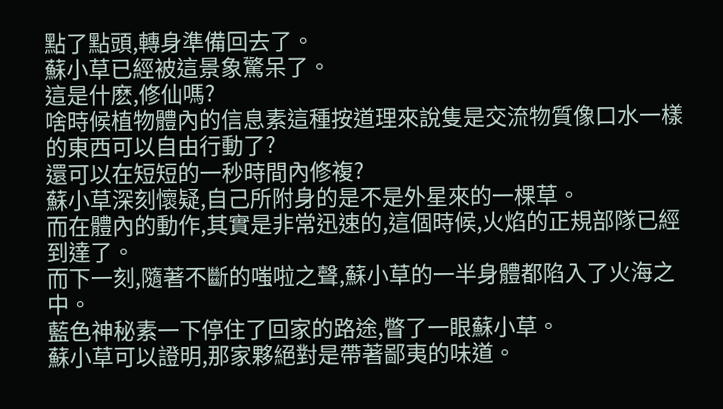點了點頭,轉身準備回去了。
蘇小草已經被這景象驚呆了。
這是什麽,修仙嗎?
啥時候植物體內的信息素這種按道理來說隻是交流物質像口水一樣的東西可以自由行動了?
還可以在短短的一秒時間內修複?
蘇小草深刻懷疑,自己所附身的是不是外星來的一棵草。
而在體內的動作,其實是非常迅速的,這個時候,火焰的正規部隊已經到達了。
而下一刻,隨著不斷的嗤啦之聲,蘇小草的一半身體都陷入了火海之中。
藍色神秘素一下停住了回家的路途,瞥了一眼蘇小草。
蘇小草可以證明,那家夥絕對是帶著鄙夷的味道。